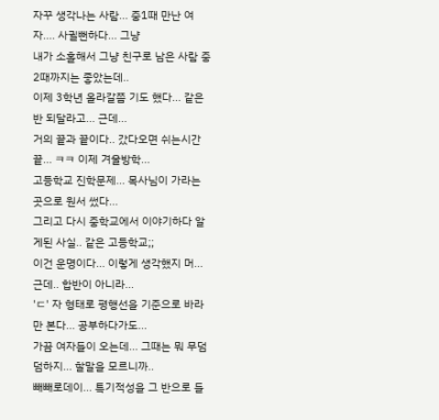자꾸 생각나는 사람... 중1때 만난 여자.... 사귈뻔하다... 그냥
내가 소홀해서 그냥 친구로 남은 사람 중2때까지는 좋았는데..
이제 3학년 올라갈쯤 기도 했다... 같은 반 되달라고... 근데...
거의 끝과 끝이다.. 갔다오면 쉬는시간 끝... ㅋㅋ 이제 겨울방학...
고등학교 진학문제... 목사님이 가라는 곳으로 원서 썼다...
그리고 다시 중학교에서 이야기하다 알게된 사실.. 같은 고등학교;;
이건 운명이다... 이렇게 생각했지 머... 근데.. 합반이 아니라...
'ㄷ' 자 형태로 평행선을 기준으로 바라만 본다... 공부하다가도...
가끔 여자들이 오는데... 그때는 뭐 무덤덤하지... 할말을 모르니까..
빼빼로데이... 특기적성을 그 반으로 들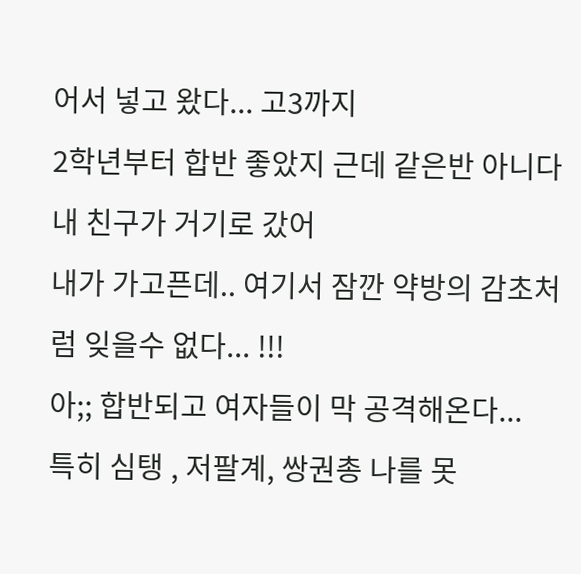어서 넣고 왔다... 고3까지
2학년부터 합반 좋았지 근데 같은반 아니다 내 친구가 거기로 갔어
내가 가고픈데.. 여기서 잠깐 약방의 감초처럼 잊을수 없다... !!!
아;; 합반되고 여자들이 막 공격해온다...
특히 심탱 , 저팔계, 쌍권총 나를 못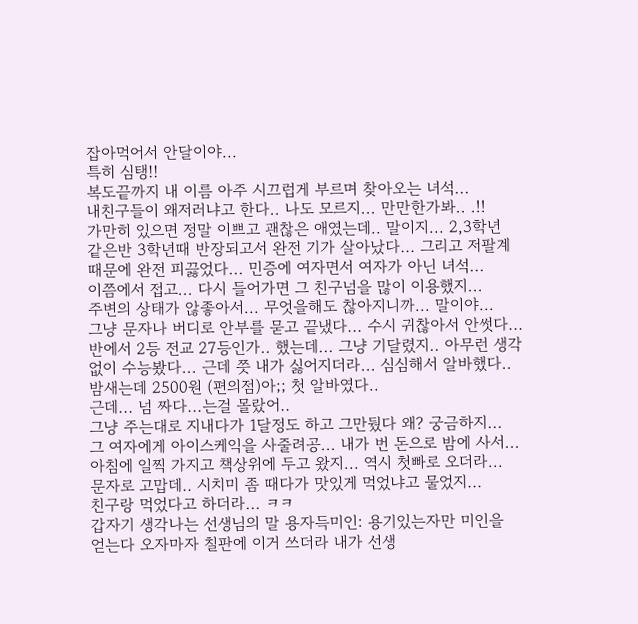잡아먹어서 안달이야...
특히 심탱!!
복도끝까지 내 이름 아주 시끄럽게 부르며 찾아오는 녀석...
내친구들이 왜저러냐고 한다.. 나도 모르지... 만만한가봐.. .!!
가만히 있으면 정말 이쁘고 괜찮은 애였는데.. 말이지... 2,3학년
같은반 3학년때 반장되고서 완전 기가 살아났다... 그리고 저팔계
때문에 완전 피끓었다... 민증에 여자면서 여자가 아닌 녀석...
이쯤에서 접고... 다시 들어가면 그 친구넘을 많이 이용했지...
주변의 상태가 않좋아서... 무엇을해도 찮아지니까... 말이야...
그냥 문자나 버디로 안부를 묻고 끝냈다... 수시 귀찮아서 안썻다...
반에서 2등 전교 27등인가.. 했는데... 그냥 기달렸지.. 아무런 생각
없이 수능봤다... 근데 쯧 내가 싫어지더라... 심심해서 알바했다..
밤새는데 2500원 (편의점)아;; 첫 알바였다..
근데... 넘 짜다...는걸 몰랐어..
그냥 주는대로 지내다가 1달정도 하고 그만뒀다 왜? 궁금하지...
그 여자에게 아이스케익을 사줄려공... 내가 번 돈으로 밤에 사서...
아침에 일찍 가지고 책상위에 두고 왔지... 역시 첫빠로 오더라...
문자로 고맙데.. 시치미 좀 때다가 맛있게 먹었냐고 물었지...
친구랑 먹었다고 하더라... ㅋㅋ
갑자기 생각나는 선생님의 말 용자득미인: 용기있는자만 미인을
얻는다 오자마자 칠판에 이거 쓰더라 내가 선생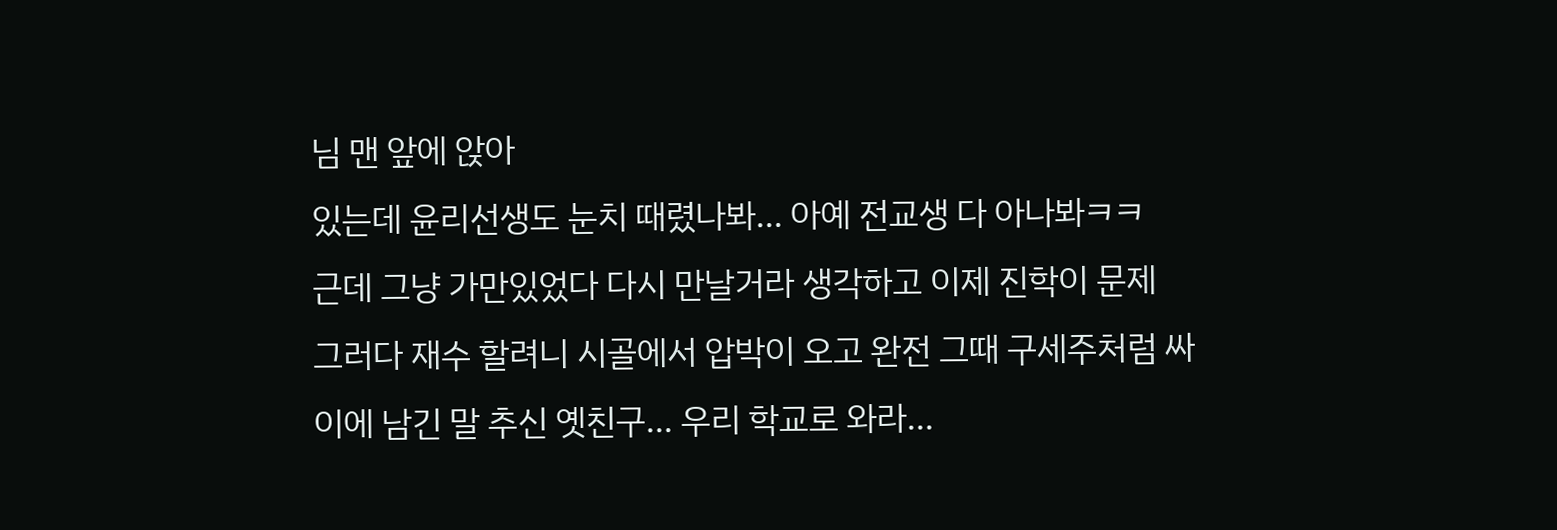님 맨 앞에 앉아
있는데 윤리선생도 눈치 때렸나봐... 아예 전교생 다 아나봐ㅋㅋ
근데 그냥 가만있었다 다시 만날거라 생각하고 이제 진학이 문제
그러다 재수 할려니 시골에서 압박이 오고 완전 그때 구세주처럼 싸
이에 남긴 말 추신 옛친구... 우리 학교로 와라...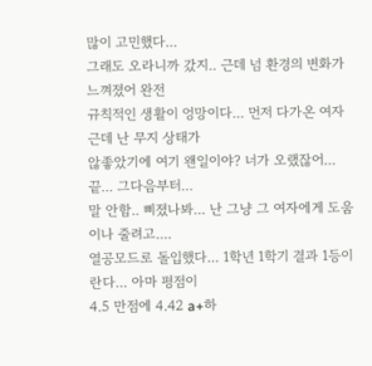많이 고민했다...
그래도 오라니까 갔지.. 근데 넘 환경의 변화가 느껴졌어 완전
규칙적인 생활이 엉망이다... 먼저 다가온 여자 근데 난 무지 상태가
않좋았기에 여기 왠일이야? 너가 오랬잖어... 끝... 그다음부터...
말 안함.. 삐졌나봐... 난 그냥 그 여자에게 도움이나 줄려고....
열공모드로 돌입했다... 1학년 1학기 결과 1등이란다... 아마 평점이
4.5 만점에 4.42 a+하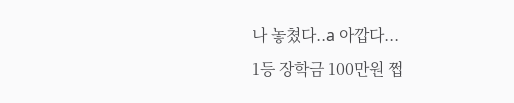나 놓쳤다..a 아깝다...
1등 장학금 100만원 쩝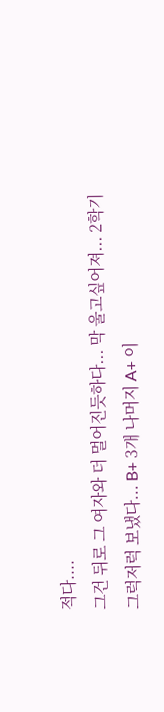적다....
그건 뒤로 그 여자와 더 멀어진듯하다... 막 울고싶어져... 2학기
그럭저럭 보냈다... B+ 3개 나머지 A+ 이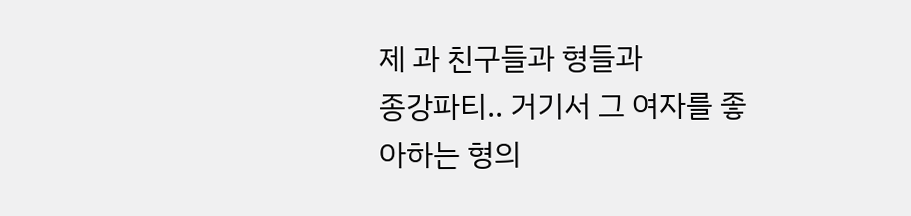제 과 친구들과 형들과
종강파티.. 거기서 그 여자를 좋아하는 형의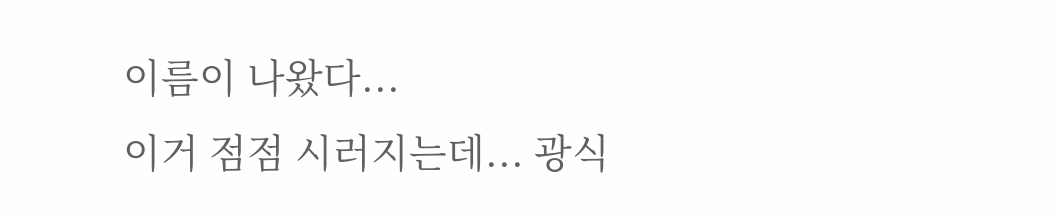이름이 나왔다...
이거 점점 시러지는데... 광식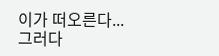이가 떠오른다... 그러다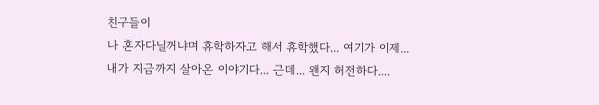친구들이
나 혼자다닐꺼냐며 휴학하자고 해서 휴학했다... 여기가 이제...
내가 지금까지 살아온 이야기다... 근데... 왠지 허전하다....